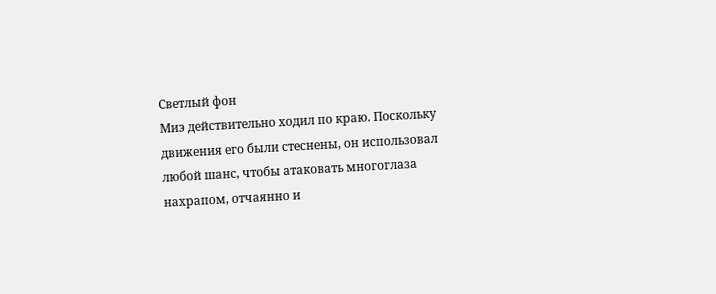Светлый фон
Миэ действительно ходил по краю. Поскольку движения его были стеснены, он использовал любой шанс, чтобы атаковать многоглаза нахрапом, отчаянно и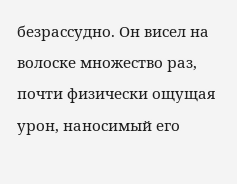безрассудно. Он висел на волоске множество раз, почти физически ощущая урон, наносимый его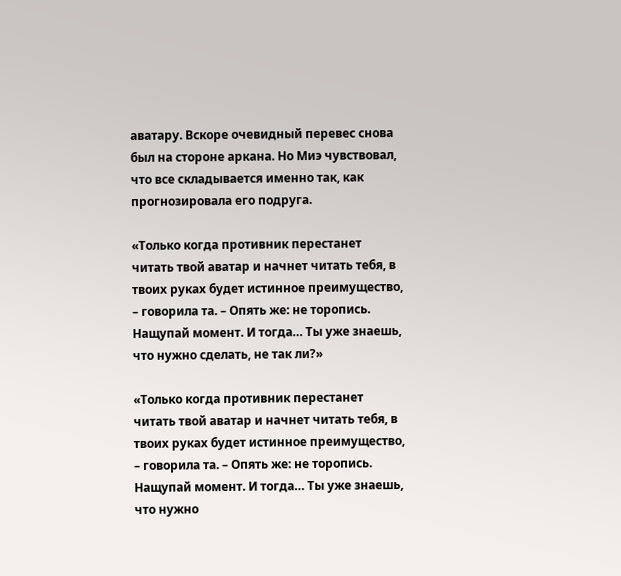аватару. Вскоре очевидный перевес снова был на стороне аркана. Но Миэ чувствовал, что все складывается именно так, как прогнозировала его подруга.

«Только когда противник перестанет читать твой аватар и начнет читать тебя, в твоих руках будет истинное преимущество, – говорила та. – Опять же: не торопись. Нащупай момент. И тогда… Ты уже знаешь, что нужно сделать, не так ли?»

«Только когда противник перестанет читать твой аватар и начнет читать тебя, в твоих руках будет истинное преимущество, – говорила та. – Опять же: не торопись. Нащупай момент. И тогда… Ты уже знаешь, что нужно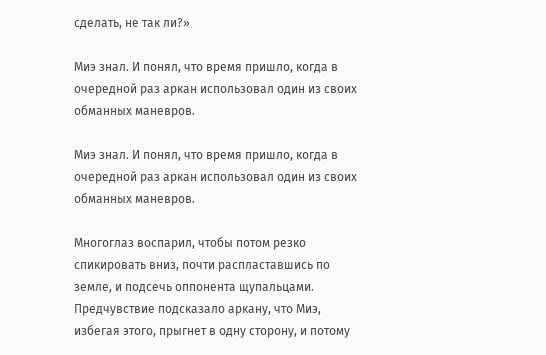сделать, не так ли?»

Миэ знал. И понял, что время пришло, когда в очередной раз аркан использовал один из своих обманных маневров.

Миэ знал. И понял, что время пришло, когда в очередной раз аркан использовал один из своих обманных маневров.

Многоглаз воспарил, чтобы потом резко спикировать вниз, почти распластавшись по земле, и подсечь оппонента щупальцами. Предчувствие подсказало аркану, что Миэ, избегая этого, прыгнет в одну сторону, и потому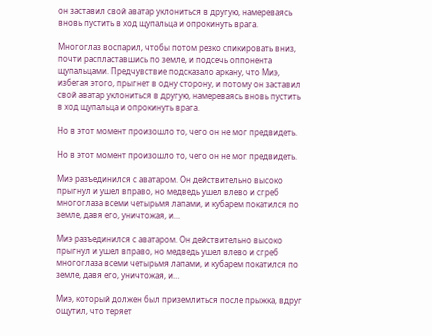он заставил свой аватар уклониться в другую, намереваясь вновь пустить в ход щупальца и опрокинуть врага.

Многоглаз воспарил, чтобы потом резко спикировать вниз, почти распластавшись по земле, и подсечь оппонента щупальцами. Предчувствие подсказало аркану, что Миэ, избегая этого, прыгнет в одну сторону, и потому он заставил свой аватар уклониться в другую, намереваясь вновь пустить в ход щупальца и опрокинуть врага.

Но в этот момент произошло то, чего он не мог предвидеть.

Но в этот момент произошло то, чего он не мог предвидеть.

Миэ разъединился с аватаром. Он действительно высоко прыгнул и ушел вправо, но медведь ушел влево и сгреб многоглаза всеми четырьмя лапами, и кубарем покатился по земле, давя его, уничтожая, и…

Миэ разъединился с аватаром. Он действительно высоко прыгнул и ушел вправо, но медведь ушел влево и сгреб многоглаза всеми четырьмя лапами, и кубарем покатился по земле, давя его, уничтожая, и…

Миэ, который должен был приземлиться после прыжка, вдруг ощутил, что теряет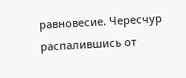равновесие. Чересчур распалившись от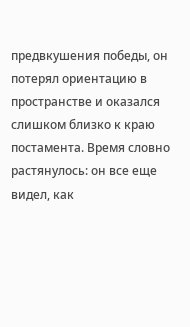предвкушения победы, он потерял ориентацию в пространстве и оказался слишком близко к краю постамента. Время словно растянулось: он все еще видел, как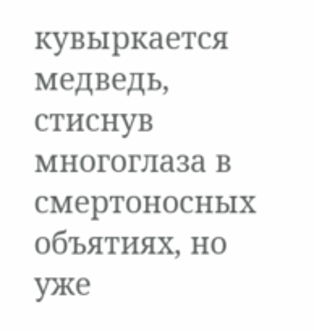кувыркается медведь, стиснув многоглаза в смертоносных объятиях, но уже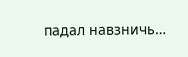падал навзничь…